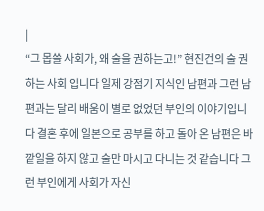|
“그 몹쓸 사회가, 왜 술을 권하는고!” 현진건의 술 권하는 사회 입니다 일제 강점기 지식인 남편과 그런 남편과는 달리 배움이 별로 없었던 부인의 이야기입니다 결혼 후에 일본으로 공부를 하고 돌아 온 남편은 바깥일을 하지 않고 술만 마시고 다니는 것 같습니다 그런 부인에게 사회가 자신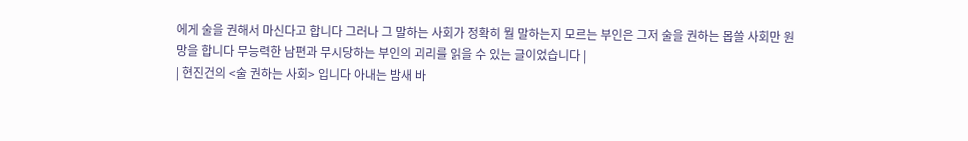에게 술을 권해서 마신다고 합니다 그러나 그 말하는 사회가 정확히 뭘 말하는지 모르는 부인은 그저 술을 권하는 몹쓸 사회만 원망을 합니다 무능력한 남편과 무시당하는 부인의 괴리를 읽을 수 있는 글이었습니다 |
| 현진건의 <술 권하는 사회> 입니다 아내는 밤새 바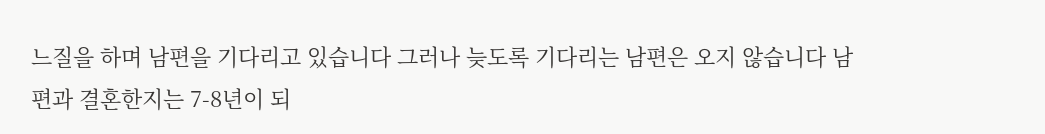느질을 하며 남편을 기다리고 있습니다 그러나 늦도록 기다리는 남편은 오지 않습니다 남편과 결혼한지는 7-8년이 되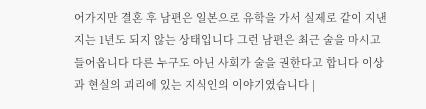어가지만 결혼 후 남편은 일본으로 유학을 가서 실제로 같이 지낸지는 1년도 되지 않는 상태입니다 그런 남편은 최근 술을 마시고 들어옵니다 다른 누구도 아닌 사회가 술을 권한다고 합니다 이상과 현실의 괴리에 있는 지식인의 이야기였습니다 |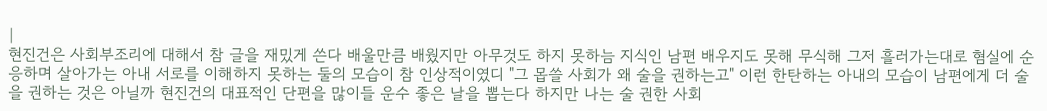|
현진건은 사회부조리에 대해서 참 글을 재밌게 쓴다 배울만큼 배웠지만 아무것도 하지 못하늠 지식인 남편 배우지도 못해 무식해 그저 흘러가는대로 혐실에 순응하며 살아가는 아내 서로를 이해하지 못하는 둘의 모습이 참 인상적이였디 "그 몹쓸 사회가 왜 술을 권하는고" 이런 한탄하는 아내의 모습이 남편에게 더 술을 권하는 것은 아닐까 현진건의 대표적인 단편을 많이들 운수 좋은 날을 뽑는다 하지만 나는 술 권한 사회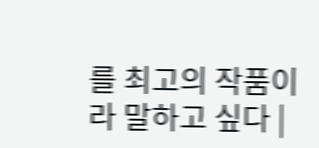를 최고의 작품이라 말하고 싶다 |